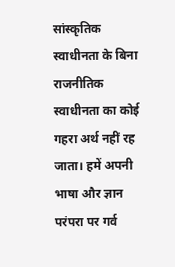सांस्कृतिक स्वाधीनता के बिना राजनीतिक स्वाधीनता का कोई गहरा अर्थ नहीं रह जाता। हमें अपनी भाषा और ज्ञान परंपरा पर गर्व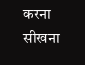करना सीखना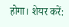होगा। शेयर करें: